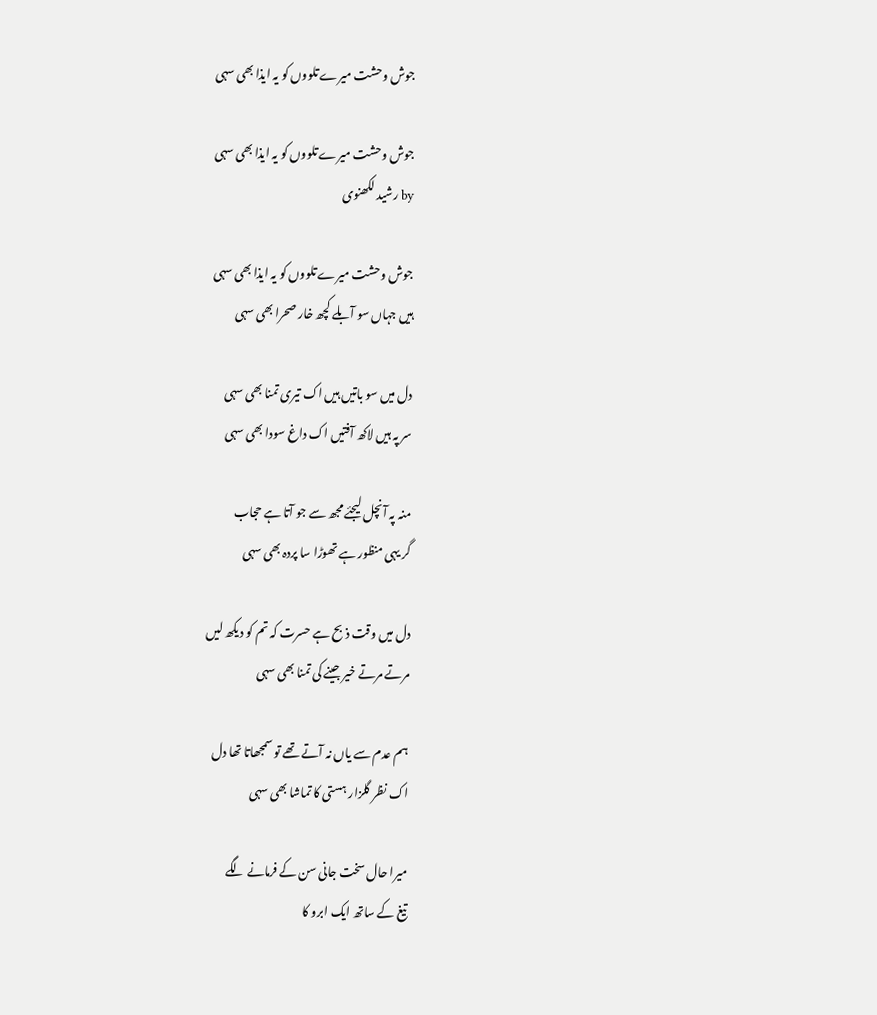جوش وحشت میرے تلووں کو یہ ایذا بھی سہی

جوش وحشت میرے تلووں کو یہ ایذا بھی سہی
by رشید لکھنوی

جوش وحشت میرے تلووں کو یہ ایذا بھی سہی
ہیں جہاں سو آبلے کچھ خار صحرا بھی سہی

دل میں سو باتیں ہیں اک تیری تمنا بھی سہی
سر پہ ہیں لاکھ آفتیں اک داغ سودا بھی سہی

منہ پہ آنچل لیجئے مجھ سے جو آتا ہے حجاب
گر یہی منظور ہے تھوڑا سا پردہ بھی سہی

دل میں وقت ذبح ہے حسرت کہ تم کو دیکھ لیں
مرتے مرتے خیر جینے کی تمنا بھی سہی

ہم عدم سے یاں نہ آتے تھے تو سمجھاتا تھا دل
اک نظر گلزار ہستی کا تماشا بھی سہی

میرا حال سخت جانی سن کے فرمانے لگے
تیغ کے ساتھ ایک ابرو کا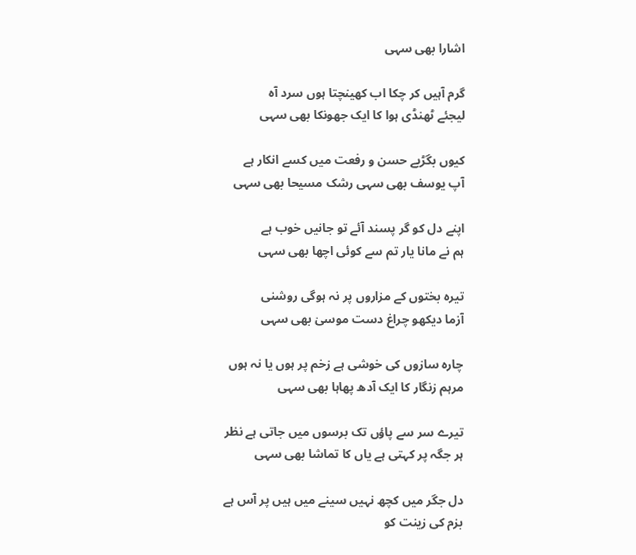اشارا بھی سہی

گرم آہیں کر چکا اب کھینچتا ہوں سرد آہ
لیجئے ٹھنڈی ہوا کا ایک جھونکا بھی سہی

کیوں بگڑیے حسن و رفعت میں کسے انکار ہے
آپ یوسف بھی سہی رشک مسیحا بھی سہی

اپنے دل کو گر پسند آئے تو جانیں خوب ہے
ہم نے مانا یار تم سے کوئی اچھا بھی سہی

تیرہ بختوں کے مزاروں پر نہ ہوگی روشنی
آزما دیکھو چراغ دست موسیٰ بھی سہی

چارہ سازوں کی خوشی ہے زخم پر ہوں یا نہ ہوں
مرہم زنگار کا ایک آدھ پھاہا بھی سہی

تیرے سر سے پاؤں تک برسوں میں جاتی ہے نظر
ہر جگہ پر کہتی ہے یاں کا تماشا بھی سہی

دل جگر میں کچھ نہیں سینے میں ہیں پر آس ہے
بزم کی زینت کو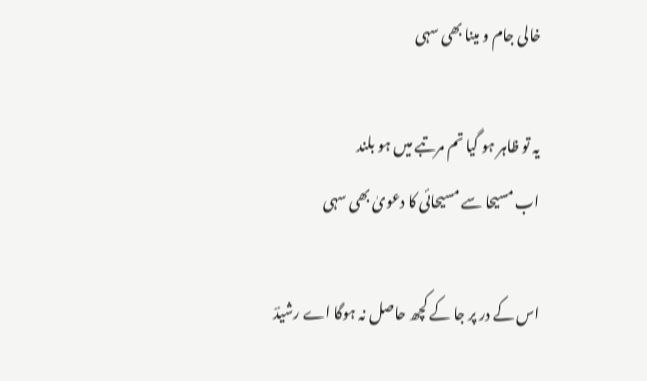خالی جام و مینا بھی سہی

یہ تو ظاہر ہو گیا تم مرتبے میں ہو بلند
اب مسیحا سے مسیحائی کا دعویٰ بھی سہی

اس کے در پر جا کے کچھ حاصل نہ ہوگا اے رشیدؔ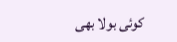کوئی بولا بھی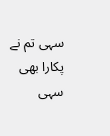سہی تم نے پکارا بھی سہی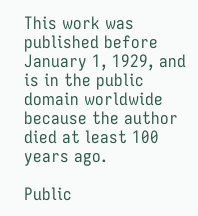This work was published before January 1, 1929, and is in the public domain worldwide because the author died at least 100 years ago.

Public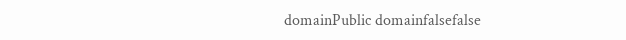domainPublic domainfalsefalse